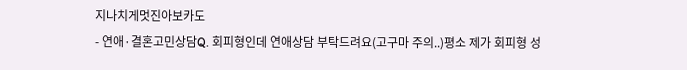지나치게멋진아보카도
- 연애·결혼고민상담Q. 회피형인데 연애상담 부탁드려요(고구마 주의..)평소 제가 회피형 성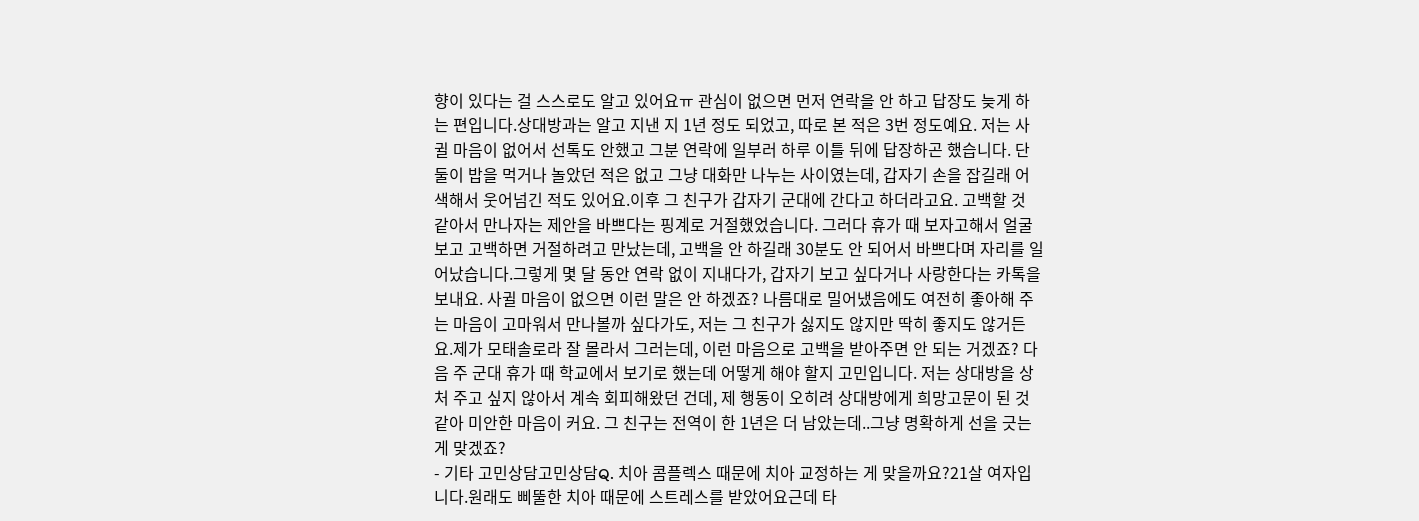향이 있다는 걸 스스로도 알고 있어요ㅠ 관심이 없으면 먼저 연락을 안 하고 답장도 늦게 하는 편입니다.상대방과는 알고 지낸 지 1년 정도 되었고, 따로 본 적은 3번 정도예요. 저는 사귈 마음이 없어서 선톡도 안했고 그분 연락에 일부러 하루 이틀 뒤에 답장하곤 했습니다. 단둘이 밥을 먹거나 놀았던 적은 없고 그냥 대화만 나누는 사이였는데, 갑자기 손을 잡길래 어색해서 웃어넘긴 적도 있어요.이후 그 친구가 갑자기 군대에 간다고 하더라고요. 고백할 것 같아서 만나자는 제안을 바쁘다는 핑계로 거절했었습니다. 그러다 휴가 때 보자고해서 얼굴 보고 고백하면 거절하려고 만났는데, 고백을 안 하길래 30분도 안 되어서 바쁘다며 자리를 일어났습니다.그렇게 몇 달 동안 연락 없이 지내다가, 갑자기 보고 싶다거나 사랑한다는 카톡을 보내요. 사귈 마음이 없으면 이런 말은 안 하겠죠? 나름대로 밀어냈음에도 여전히 좋아해 주는 마음이 고마워서 만나볼까 싶다가도, 저는 그 친구가 싫지도 않지만 딱히 좋지도 않거든요.제가 모태솔로라 잘 몰라서 그러는데, 이런 마음으로 고백을 받아주면 안 되는 거겠죠? 다음 주 군대 휴가 때 학교에서 보기로 했는데 어떻게 해야 할지 고민입니다. 저는 상대방을 상처 주고 싶지 않아서 계속 회피해왔던 건데, 제 행동이 오히려 상대방에게 희망고문이 된 것 같아 미안한 마음이 커요. 그 친구는 전역이 한 1년은 더 남았는데..그냥 명확하게 선을 긋는게 맞겠죠?
- 기타 고민상담고민상담Q. 치아 콤플렉스 때문에 치아 교정하는 게 맞을까요?21살 여자입니다.원래도 삐뚤한 치아 때문에 스트레스를 받았어요근데 타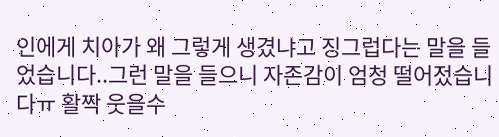인에게 치아가 왜 그렇게 생겼냐고 징그럽다는 말을 들었습니다..그런 말을 들으니 자존감이 엄청 떨어젔습니다ㅠ 활짝 웃을수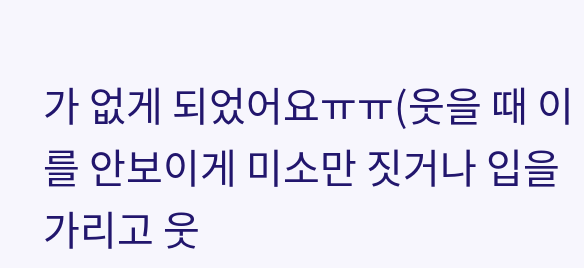가 없게 되었어요ㅠㅠ(웃을 때 이를 안보이게 미소만 짓거나 입을 가리고 웃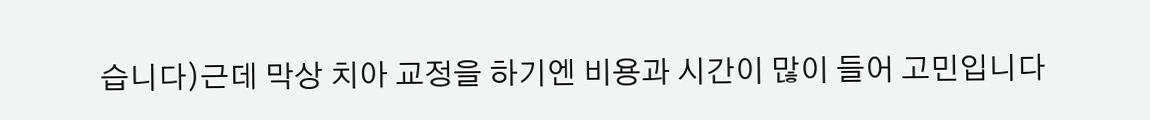습니다)근데 막상 치아 교정을 하기엔 비용과 시간이 많이 들어 고민입니다